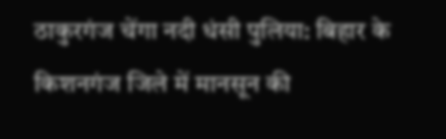ठाकुरगंज चेंगा नदी धंसी पुलिया: बिहार के किशनगंज जिले में मानसून की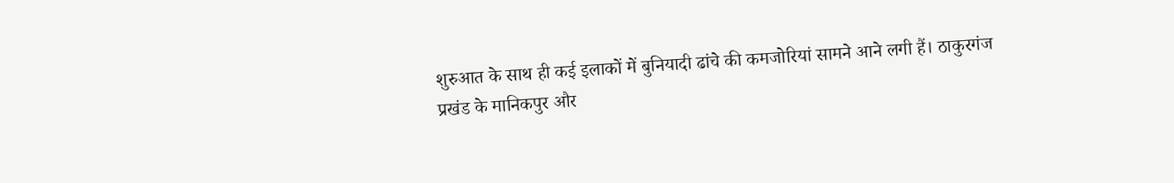शुरुआत के साथ ही कई इलाकों में बुनियादी ढांचे की कमजोरियां सामने आने लगी हैं। ठाकुरगंज प्रखंड के मानिकपुर और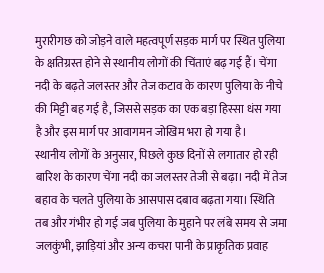मुरारीगछ को जोड़ने वाले महत्वपूर्ण सड़क मार्ग पर स्थित पुलिया के क्षतिग्रस्त होने से स्थानीय लोगों की चिंताएं बढ़ गई हैं। चेंगा नदी के बढ़ते जलस्तर और तेज कटाव के कारण पुलिया के नीचे की मिट्टी बह गई है, जिससे सड़क का एक बड़ा हिस्सा धंस गया है और इस मार्ग पर आवागमन जोखिम भरा हो गया है।
स्थानीय लोगों के अनुसार, पिछले कुछ दिनों से लगातार हो रही बारिश के कारण चेंगा नदी का जलस्तर तेजी से बढ़ा। नदी में तेज बहाव के चलते पुलिया के आसपास दबाव बढ़ता गया। स्थिति तब और गंभीर हो गई जब पुलिया के मुहाने पर लंबे समय से जमा जलकुंभी, झाड़ियां और अन्य कचरा पानी के प्राकृतिक प्रवाह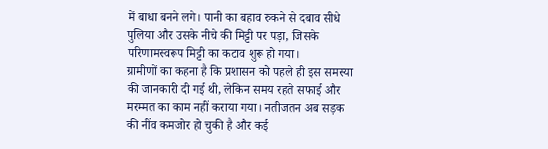में बाधा बनने लगे। पानी का बहाव रुकने से दबाव सीधे पुलिया और उसके नीचे की मिट्टी पर पड़ा, जिसके परिणामस्वरूप मिट्टी का कटाव शुरू हो गया।
ग्रामीणों का कहना है कि प्रशासन को पहले ही इस समस्या की जानकारी दी गई थी, लेकिन समय रहते सफाई और मरम्मत का काम नहीं कराया गया। नतीजतन अब सड़क की नींव कमजोर हो चुकी है और कई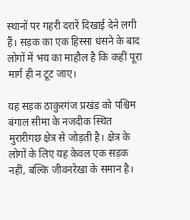स्थानों पर गहरी दरारें दिखाई देने लगी हैं। सड़क का एक हिस्सा धंसने के बाद लोगों में भय का माहौल है कि कहीं पूरा मार्ग ही न टूट जाए।

यह सड़क ठाकुरगंज प्रखंड को पश्चिम बंगाल सीमा के नजदीक स्थित मुरारीगछ क्षेत्र से जोड़ती है। क्षेत्र के लोगों के लिए यह केवल एक सड़क नहीं, बल्कि जीवनरेखा के समान है।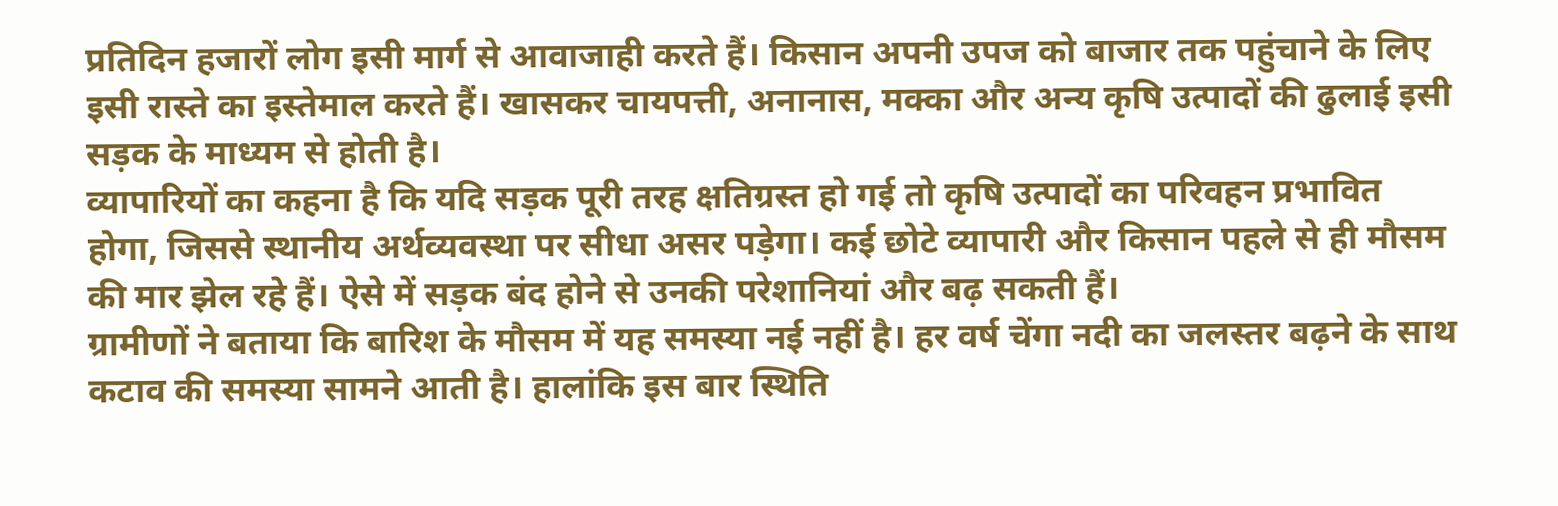प्रतिदिन हजारों लोग इसी मार्ग से आवाजाही करते हैं। किसान अपनी उपज को बाजार तक पहुंचाने के लिए इसी रास्ते का इस्तेमाल करते हैं। खासकर चायपत्ती, अनानास, मक्का और अन्य कृषि उत्पादों की ढुलाई इसी सड़क के माध्यम से होती है।
व्यापारियों का कहना है कि यदि सड़क पूरी तरह क्षतिग्रस्त हो गई तो कृषि उत्पादों का परिवहन प्रभावित होगा, जिससे स्थानीय अर्थव्यवस्था पर सीधा असर पड़ेगा। कई छोटे व्यापारी और किसान पहले से ही मौसम की मार झेल रहे हैं। ऐसे में सड़क बंद होने से उनकी परेशानियां और बढ़ सकती हैं।
ग्रामीणों ने बताया कि बारिश के मौसम में यह समस्या नई नहीं है। हर वर्ष चेंगा नदी का जलस्तर बढ़ने के साथ कटाव की समस्या सामने आती है। हालांकि इस बार स्थिति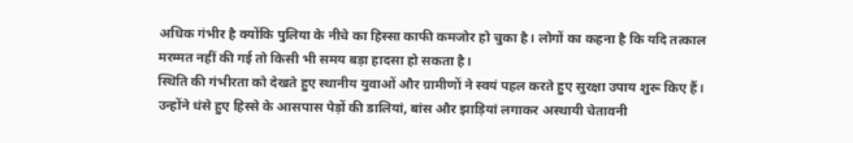अधिक गंभीर है क्योंकि पुलिया के नीचे का हिस्सा काफी कमजोर हो चुका है। लोगों का कहना है कि यदि तत्काल मरम्मत नहीं की गई तो किसी भी समय बड़ा हादसा हो सकता है।
स्थिति की गंभीरता को देखते हुए स्थानीय युवाओं और ग्रामीणों ने स्वयं पहल करते हुए सुरक्षा उपाय शुरू किए हैं। उन्होंने धंसे हुए हिस्से के आसपास पेड़ों की डालियां, बांस और झाड़ियां लगाकर अस्थायी चेतावनी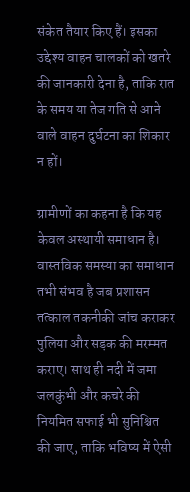संकेत तैयार किए हैं। इसका उद्देश्य वाहन चालकों को खतरे की जानकारी देना है, ताकि रात के समय या तेज गति से आने वाले वाहन दुर्घटना का शिकार न हों।

ग्रामीणों का कहना है कि यह केवल अस्थायी समाधान है। वास्तविक समस्या का समाधान तभी संभव है जब प्रशासन तत्काल तकनीकी जांच कराकर पुलिया और सड़क की मरम्मत कराए। साथ ही नदी में जमा जलकुंभी और कचरे की नियमित सफाई भी सुनिश्चित की जाए, ताकि भविष्य में ऐसी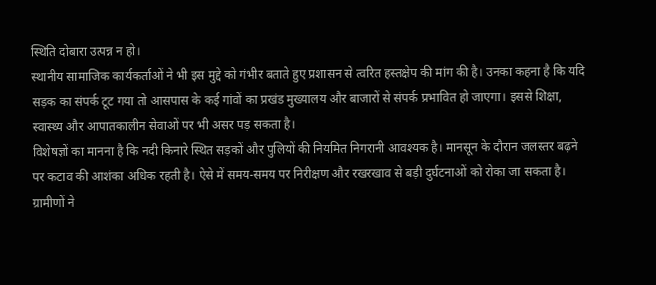स्थिति दोबारा उत्पन्न न हो।
स्थानीय सामाजिक कार्यकर्ताओं ने भी इस मुद्दे को गंभीर बताते हुए प्रशासन से त्वरित हस्तक्षेप की मांग की है। उनका कहना है कि यदि सड़क का संपर्क टूट गया तो आसपास के कई गांवों का प्रखंड मुख्यालय और बाजारों से संपर्क प्रभावित हो जाएगा। इससे शिक्षा, स्वास्थ्य और आपातकालीन सेवाओं पर भी असर पड़ सकता है।
विशेषज्ञों का मानना है कि नदी किनारे स्थित सड़कों और पुलियों की नियमित निगरानी आवश्यक है। मानसून के दौरान जलस्तर बढ़ने पर कटाव की आशंका अधिक रहती है। ऐसे में समय-समय पर निरीक्षण और रखरखाव से बड़ी दुर्घटनाओं को रोका जा सकता है।
ग्रामीणों ने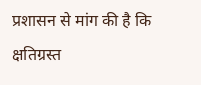प्रशासन से मांग की है कि क्षतिग्रस्त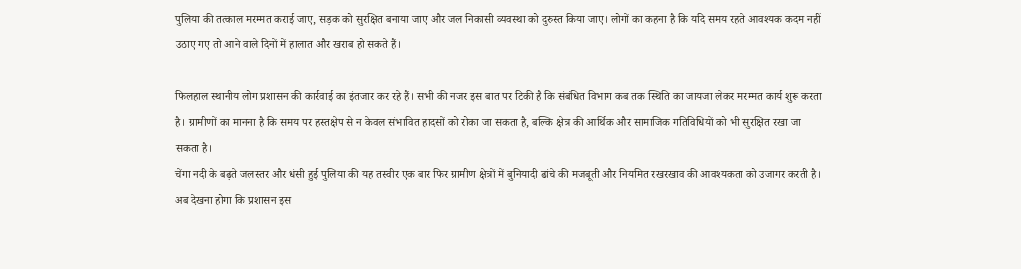पुलिया की तत्काल मरम्मत कराई जाए, सड़क को सुरक्षित बनाया जाए और जल निकासी व्यवस्था को दुरुस्त किया जाए। लोगों का कहना है कि यदि समय रहते आवश्यक कदम नहीं उठाए गए तो आने वाले दिनों में हालात और खराब हो सकते हैं।

फिलहाल स्थानीय लोग प्रशासन की कार्रवाई का इंतजार कर रहे हैं। सभी की नजर इस बात पर टिकी है कि संबंधित विभाग कब तक स्थिति का जायजा लेकर मरम्मत कार्य शुरू करता है। ग्रामीणों का मानना है कि समय पर हस्तक्षेप से न केवल संभावित हादसों को रोका जा सकता है, बल्कि क्षेत्र की आर्थिक और सामाजिक गतिविधियों को भी सुरक्षित रखा जा सकता है।
चेंगा नदी के बढ़ते जलस्तर और धंसी हुई पुलिया की यह तस्वीर एक बार फिर ग्रामीण क्षेत्रों में बुनियादी ढांचे की मजबूती और नियमित रखरखाव की आवश्यकता को उजागर करती है। अब देखना होगा कि प्रशासन इस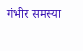गंभीर समस्या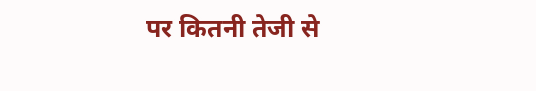पर कितनी तेजी से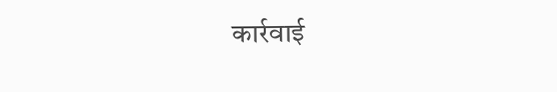कार्रवाई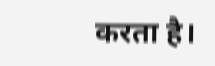करता है।